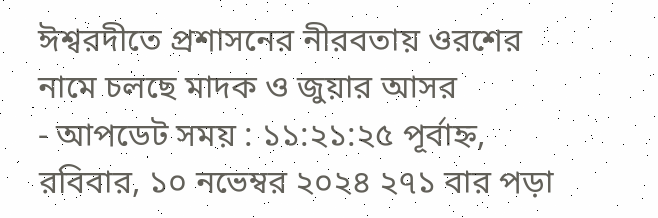ঈশ্বরদীতে প্রশাসনের নীরবতায় ওরশের নামে চলছে মাদক ও জুয়ার আসর
- আপডেট সময় : ১১:২১:২৫ পূর্বাহ্ন, রবিবার, ১০ নভেম্বর ২০২৪ ২৭১ বার পড়া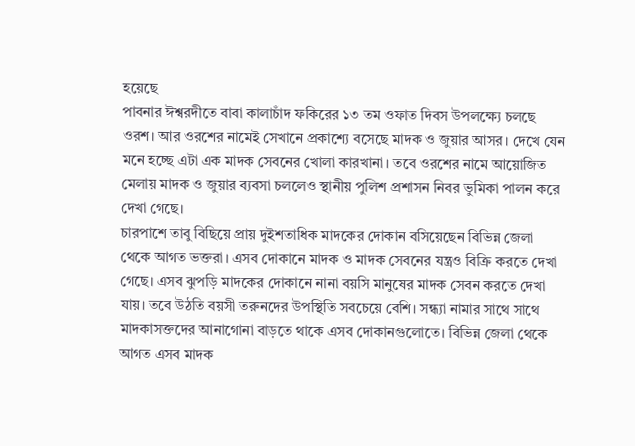হয়েছে
পাবনার ঈশ্বরদীতে বাবা কালাচাঁদ ফকিরের ১৩ তম ওফাত দিবস উপলক্ষ্যে চলছে ওরশ। আর ওরশের নামেই সেখানে প্রকাশ্যে বসেছে মাদক ও জুয়ার আসর। দেখে যেন মনে হচ্ছে এটা এক মাদক সেবনের খোলা কারখানা। তবে ওরশের নামে আয়োজিত মেলায় মাদক ও জুয়ার ব্যবসা চললেও স্থানীয় পুলিশ প্রশাসন নিবর ভুমিকা পালন করে দেখা গেছে।
চারপাশে তাবু বিছিয়ে প্রায় দুইশতাধিক মাদকের দোকান বসিয়েছেন বিভিন্ন জেলা থেকে আগত ভক্তরা। এসব দোকানে মাদক ও মাদক সেবনের যন্ত্রও বিক্রি করতে দেখা গেছে। এসব ঝুপড়ি মাদকের দোকানে নানা বয়সি মানুষের মাদক সেবন করতে দেখা যায়। তবে উঠতি বয়সী তরুনদের উপস্থিতি সবচেয়ে বেশি। সন্ধ্যা নামার সাথে সাথে মাদকাসক্তদের আনাগোনা বাড়তে থাকে এসব দোকানগুলোতে। বিভিন্ন জেলা থেকে আগত এসব মাদক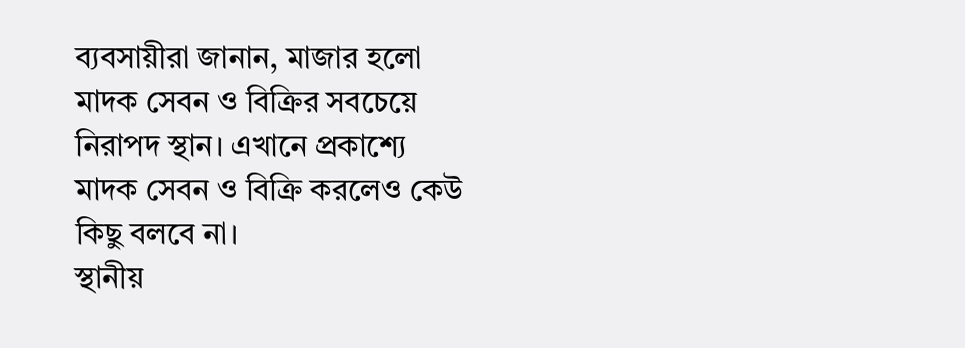ব্যবসায়ীরা জানান, মাজার হলো মাদক সেবন ও বিক্রির সবচেয়ে নিরাপদ স্থান। এখানে প্রকাশ্যে মাদক সেবন ও বিক্রি করলেও কেউ কিছু বলবে না।
স্থানীয়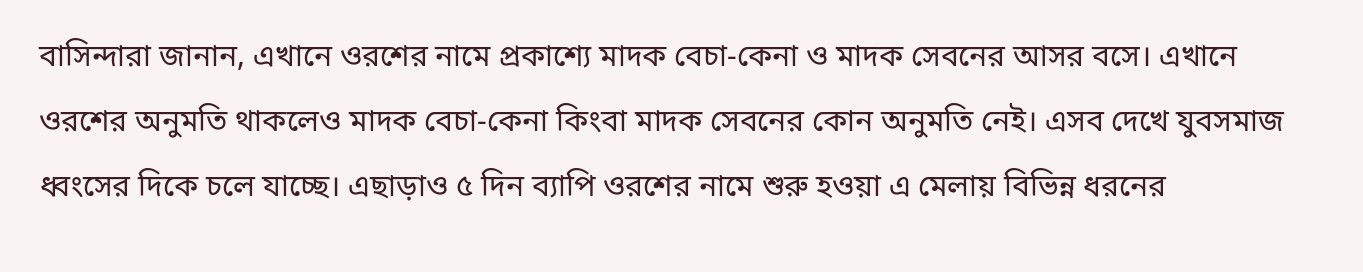বাসিন্দারা জানান, এখানে ওরশের নামে প্রকাশ্যে মাদক বেচা-কেনা ও মাদক সেবনের আসর বসে। এখানে ওরশের অনুমতি থাকলেও মাদক বেচা-কেনা কিংবা মাদক সেবনের কোন অনুমতি নেই। এসব দেখে যুবসমাজ ধ্বংসের দিকে চলে যাচ্ছে। এছাড়াও ৫ দিন ব্যাপি ওরশের নামে শুরু হওয়া এ মেলায় বিভিন্ন ধরনের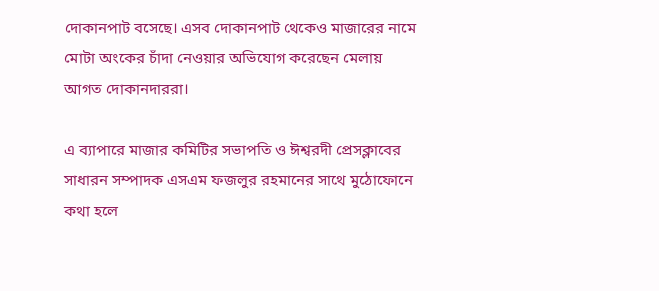দোকানপাট বসেছে। এসব দোকানপাট থেকেও মাজারের নামে মোটা অংকের চাঁদা নেওয়ার অভিযোগ করেছেন মেলায় আগত দোকানদাররা।

এ ব্যাপারে মাজার কমিটির সভাপতি ও ঈশ্বরদী প্রেসক্লাবের সাধারন সম্পাদক এসএম ফজলুর রহমানের সাথে মুঠোফোনে কথা হলে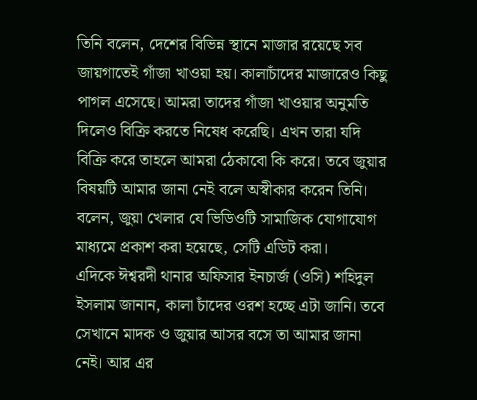তিনি বলেন, দেশের বিভিন্ন স্থানে মাজার রয়েছে সব জায়গাতেই গাঁজা খাওয়া হয়। কালাচাঁদের মাজারেও কিছু পাগল এসেছে। আমরা তাদের গাঁজা খাওয়ার অনুমতি দিলেও বিক্রি করতে নিষেধ করেছি। এখন তারা যদি বিক্রি করে তাহলে আমরা ঠেকাবো কি করে। তবে জুয়ার বিষয়টি আমার জানা নেই বলে অস্বীকার করেন তিনি। বলেন, জুয়া খেলার যে ভিডিওটি সামাজিক যোগাযোগ মাধ্যমে প্রকাশ করা হয়েছে, সেটি এডিট করা।
এদিকে ঈশ্বরদী থানার অফিসার ইনচার্জ (ওসি) শহিদুল ইসলাম জানান, কালা চাঁদের ওরশ হচ্ছে এটা জানি। তবে সেখানে মাদক ও জুয়ার আসর বসে তা আমার জানা নেই। আর এর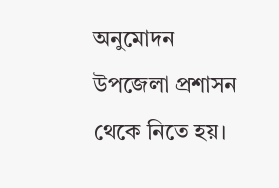অনুমোদন উপজেলা প্রশাসন থেকে নিতে হয়।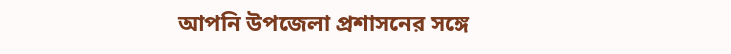আপনি উপজেলা প্রশাসনের সঙ্গে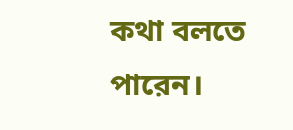কথা বলতে পারেন।